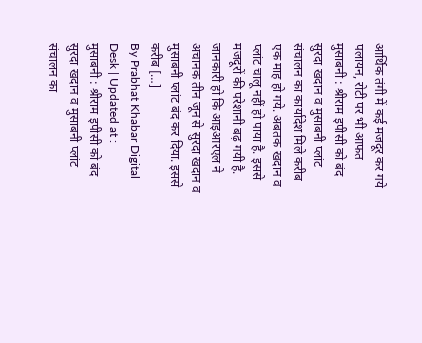आर्थिक तंगी में कई मजदूर कर गये पलायन, रोटी पर भी आफत
मुसाबनी : श्रीराम इपीसी को बंद सुरदा खदान व मुसाबनी प्लांट संचालन का कार्यादेश मिले करीब एक माह हो गये. अबतक खदान व प्लांट चालू नहीं हो पाया है. इससे मजदूरों की परेशानी बढ़ गयी है. जानकारी हो कि आइआरएल ने अचानक तीन जून से सुरदा खदान व मुसाबनी प्लांट बंद कर दिया. इससे करीब […]
By Prabhat Khabar Digital Desk | Updated at :
मुसाबनी : श्रीराम इपीसी को बंद सुरदा खदान व मुसाबनी प्लांट संचालन का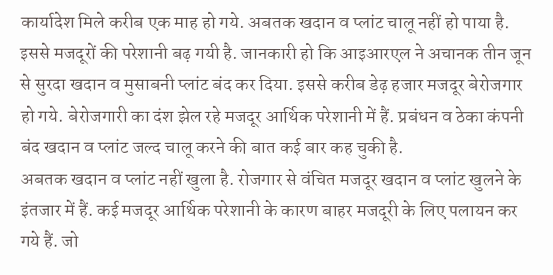कार्यादेश मिले करीब एक माह हो गये. अबतक खदान व प्लांट चालू नहीं हो पाया है. इससे मजदूरों की परेशानी बढ़ गयी है. जानकारी हो कि आइआरएल ने अचानक तीन जून से सुरदा खदान व मुसाबनी प्लांट बंद कर दिया. इससे करीब डेढ़ हजार मजदूर बेरोजगार हो गये. बेरोजगारी का दंश झेल रहे मजदूर आर्थिक परेशानी में हैं. प्रबंधन व ठेका कंपनी बंद खदान व प्लांट जल्द चालू करने की बात कई बार कह चुकी है.
अबतक खदान व प्लांट नहीं खुला है. रोजगार से वंचित मजदूर खदान व प्लांट खुलने के इंतजार में हैं. कई मजदूर आर्थिक परेशानी के कारण बाहर मजदूरी के लिए पलायन कर गये हैं. जो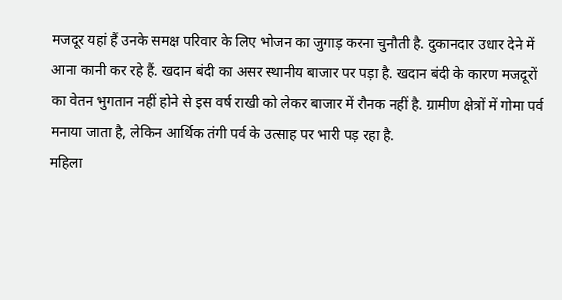मजदूर यहां हैं उनके समक्ष परिवार के लिए भोजन का जुगाड़ करना चुनौती है. दुकानदार उधार देने में आना कानी कर रहे हैं. खदान बंदी का असर स्थानीय बाजार पर पड़ा है. खदान बंदी के कारण मजदूरों का वेतन भुगतान नहीं होने से इस वर्ष राखी को लेकर बाजार में रौनक नहीं है. ग्रामीण क्षेत्रों में गोमा पर्व मनाया जाता है, लेकिन आर्थिक तंगी पर्व के उत्साह पर भारी पड़ रहा है.
महिला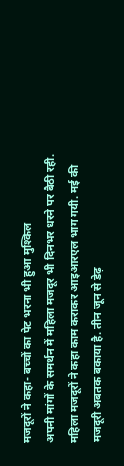मजदूरों ने कहा- बच्चों का पेट भरना भी हुआ मुश्किल
अपनी मांगों के समर्थन में महिला मजदूर भी दिनभर धरने पर बैठी रही. महिला मजदूरों ने कहा काम कराकर आइआरएल भाग गयी. मई की मजदूरी अबतक बकाया है. तीन जून से डेढ़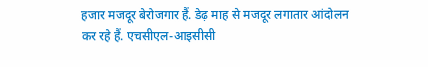हजार मजदूर बेरोजगार हैं. डेढ़ माह से मजदूर लगातार आंदोलन कर रहे हैं. एचसीएल-आइसीसी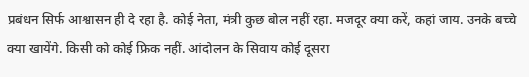प्रबंधन सिर्फ आश्वासन ही दे रहा है. कोई नेता, मंत्री कुछ बोल नहीं रहा. मजदूर क्या करें, कहां जाय. उनके बच्चे क्या खायेंगे. किसी को कोई फ्रिक नहीं. आंदोलन के सिवाय कोई दूसरा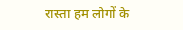रास्ता हम लोगों के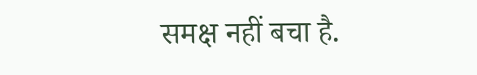समक्ष नहीं बचा है.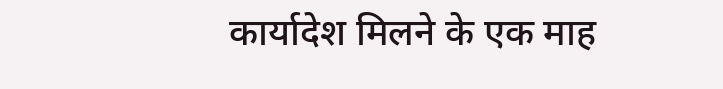कार्यादेश मिलने के एक माह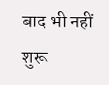बाद भी नहीं शुरू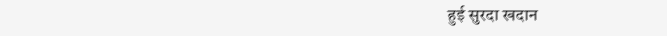हुई सुरदा खदान